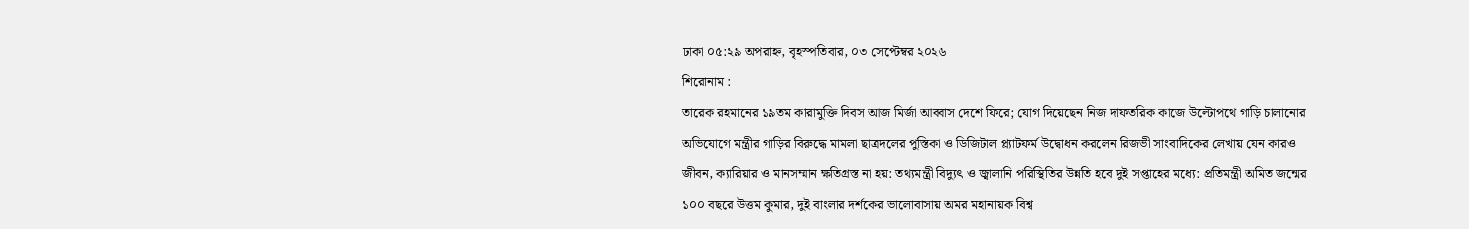ঢাকা ০৫:২৯ অপরাহ্ন, বৃহস্পতিবার, ০৩ সেপ্টেম্বর ২০২৬
শিরোনাম :
তারেক রহমানের ১৯তম কারামুক্তি দিবস আজ মির্জা আব্বাস দেশে ফিরে; যোগ দিয়েছেন নিজ দাফতরিক কাজে উল্টোপথে গাড়ি চালানোর অভিযোগে মন্ত্রীর গাড়ির বিরুদ্ধে মামলা ছাত্রদলের পুস্তিকা ও ডিজিটাল প্ল্যাটফর্ম উদ্বোধন করলেন রিজভী সাংবাদিকের লেখায় যেন কারও জীবন, ক্যারিয়ার ও মানসম্মান ক্ষতিগ্রস্ত না হয়: তথ্যমন্ত্রী বিদ্যুৎ ও জ্বালানি পরিস্থিতির উন্নতি হবে দুই সপ্তাহের মধ্যে: প্রতিমন্ত্রী অমিত জন্মের ১০০ বছরে উত্তম কুমার, দুই বাংলার দর্শকের ভালোবাসায় অমর মহানায়ক বিশ্ব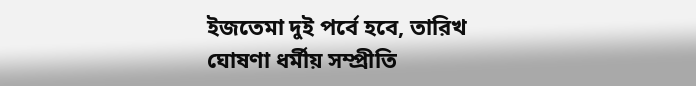ইজতেমা দুই পর্বে হবে, তারিখ ঘোষণা ধর্মীয় সম্প্রীতি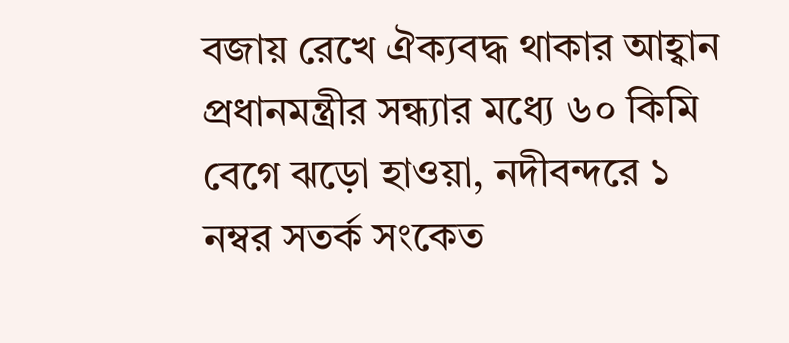বজায় রেখে ঐক্যবদ্ধ থাকার আহ্বান প্রধানমন্ত্রীর সন্ধ্যার মধ্যে ৬০ কিমি বেগে ঝড়ো হাওয়া, নদীবন্দরে ১ নম্বর সতর্ক সংকেত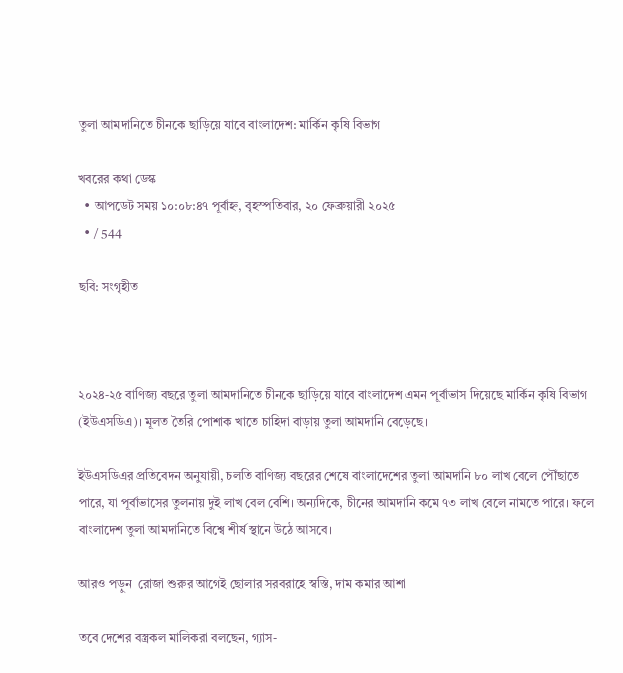তুলা আমদানিতে চীনকে ছাড়িয়ে যাবে বাংলাদেশ: মার্কিন কৃষি বিভাগ

খবরের কথা ডেস্ক
  • আপডেট সময় ১০:০৮:৪৭ পূর্বাহ্ন, বৃহস্পতিবার, ২০ ফেব্রুয়ারী ২০২৫
  • / 544

ছবি: সংগৃহীত



২০২৪-২৫ বাণিজ্য বছরে তুলা আমদানিতে চীনকে ছাড়িয়ে যাবে বাংলাদেশ এমন পূর্বাভাস দিয়েছে মার্কিন কৃষি বিভাগ (ইউএসডিএ)। মূলত তৈরি পোশাক খাতে চাহিদা বাড়ায় তুলা আমদানি বেড়েছে।

ইউএসডিএর প্রতিবেদন অনুযায়ী, চলতি বাণিজ্য বছরের শেষে বাংলাদেশের তুলা আমদানি ৮০ লাখ বেলে পৌঁছাতে পারে, যা পূর্বাভাসের তুলনায় দুই লাখ বেল বেশি। অন্যদিকে, চীনের আমদানি কমে ৭৩ লাখ বেলে নামতে পারে। ফলে বাংলাদেশ তুলা আমদানিতে বিশ্বে শীর্ষ স্থানে উঠে আসবে।

আরও পড়ুন  রোজা শুরুর আগেই ছোলার সরবরাহে স্বস্তি, দাম কমার আশা

তবে দেশের বস্ত্রকল মালিকরা বলছেন, গ্যাস-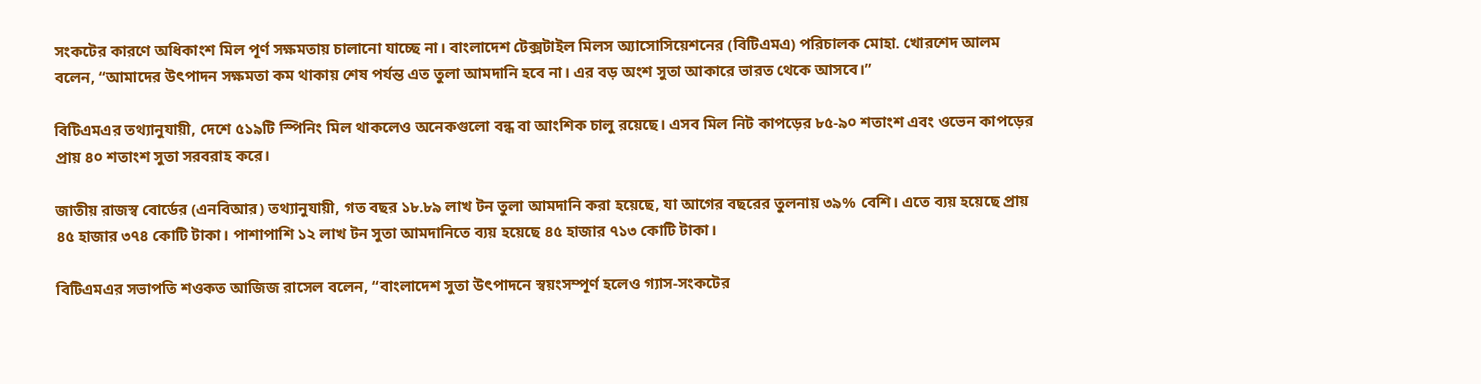সংকটের কারণে অধিকাংশ মিল পূর্ণ সক্ষমতায় চালানো যাচ্ছে না। বাংলাদেশ টেক্সটাইল মিলস অ্যাসোসিয়েশনের (বিটিএমএ) পরিচালক মোহা. খোরশেদ আলম বলেন, “আমাদের উৎপাদন সক্ষমতা কম থাকায় শেষ পর্যন্ত এত তুলা আমদানি হবে না। এর বড় অংশ সুতা আকারে ভারত থেকে আসবে।”

বিটিএমএর তথ্যানুযায়ী, দেশে ৫১৯টি স্পিনিং মিল থাকলেও অনেকগুলো বন্ধ বা আংশিক চালু রয়েছে। এসব মিল নিট কাপড়ের ৮৫-৯০ শতাংশ এবং ওভেন কাপড়ের প্রায় ৪০ শতাংশ সুতা সরবরাহ করে।

জাতীয় রাজস্ব বোর্ডের (এনবিআর) তথ্যানুযায়ী, গত বছর ১৮.৮৯ লাখ টন তুলা আমদানি করা হয়েছে, যা আগের বছরের তুলনায় ৩৯% বেশি। এতে ব্যয় হয়েছে প্রায় ৪৫ হাজার ৩৭৪ কোটি টাকা। পাশাপাশি ১২ লাখ টন সুতা আমদানিতে ব্যয় হয়েছে ৪৫ হাজার ৭১৩ কোটি টাকা।

বিটিএমএর সভাপতি শওকত আজিজ রাসেল বলেন, “বাংলাদেশ সুতা উৎপাদনে স্বয়ংসম্পূর্ণ হলেও গ্যাস-সংকটের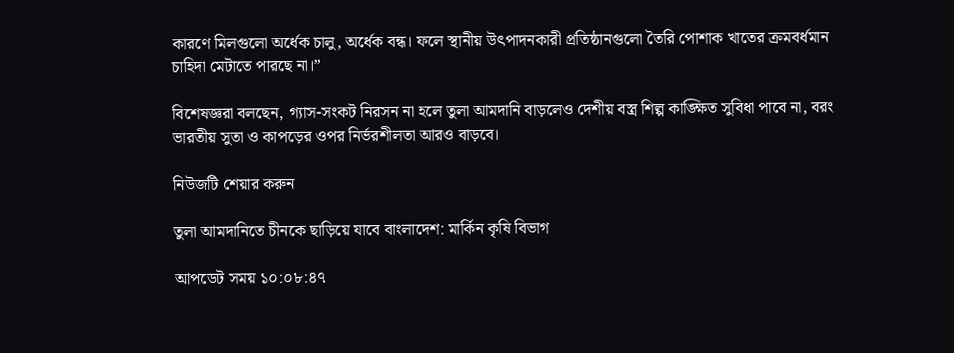কারণে মিলগুলো অর্ধেক চালু, অর্ধেক বন্ধ। ফলে স্থানীয় উৎপাদনকারী প্রতিষ্ঠানগুলো তৈরি পোশাক খাতের ক্রমবর্ধমান চাহিদা মেটাতে পারছে না।”

বিশেষজ্ঞরা বলছেন, গ্যাস-সংকট নিরসন না হলে তুলা আমদানি বাড়লেও দেশীয় বস্ত্র শিল্প কাঙ্ক্ষিত সুবিধা পাবে না, বরং ভারতীয় সুতা ও কাপড়ের ওপর নির্ভরশীলতা আরও বাড়বে।

নিউজটি শেয়ার করুন

তুলা আমদানিতে চীনকে ছাড়িয়ে যাবে বাংলাদেশ: মার্কিন কৃষি বিভাগ

আপডেট সময় ১০:০৮:৪৭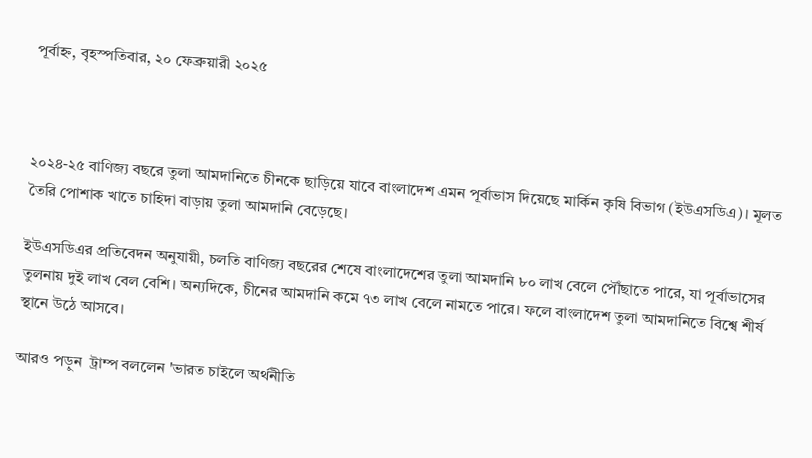পূর্বাহ্ন, বৃহস্পতিবার, ২০ ফেব্রুয়ারী ২০২৫



২০২৪-২৫ বাণিজ্য বছরে তুলা আমদানিতে চীনকে ছাড়িয়ে যাবে বাংলাদেশ এমন পূর্বাভাস দিয়েছে মার্কিন কৃষি বিভাগ (ইউএসডিএ)। মূলত তৈরি পোশাক খাতে চাহিদা বাড়ায় তুলা আমদানি বেড়েছে।

ইউএসডিএর প্রতিবেদন অনুযায়ী, চলতি বাণিজ্য বছরের শেষে বাংলাদেশের তুলা আমদানি ৮০ লাখ বেলে পৌঁছাতে পারে, যা পূর্বাভাসের তুলনায় দুই লাখ বেল বেশি। অন্যদিকে, চীনের আমদানি কমে ৭৩ লাখ বেলে নামতে পারে। ফলে বাংলাদেশ তুলা আমদানিতে বিশ্বে শীর্ষ স্থানে উঠে আসবে।

আরও পড়ুন  ট্রাম্প বললেন 'ভারত চাইলে অর্থনীতি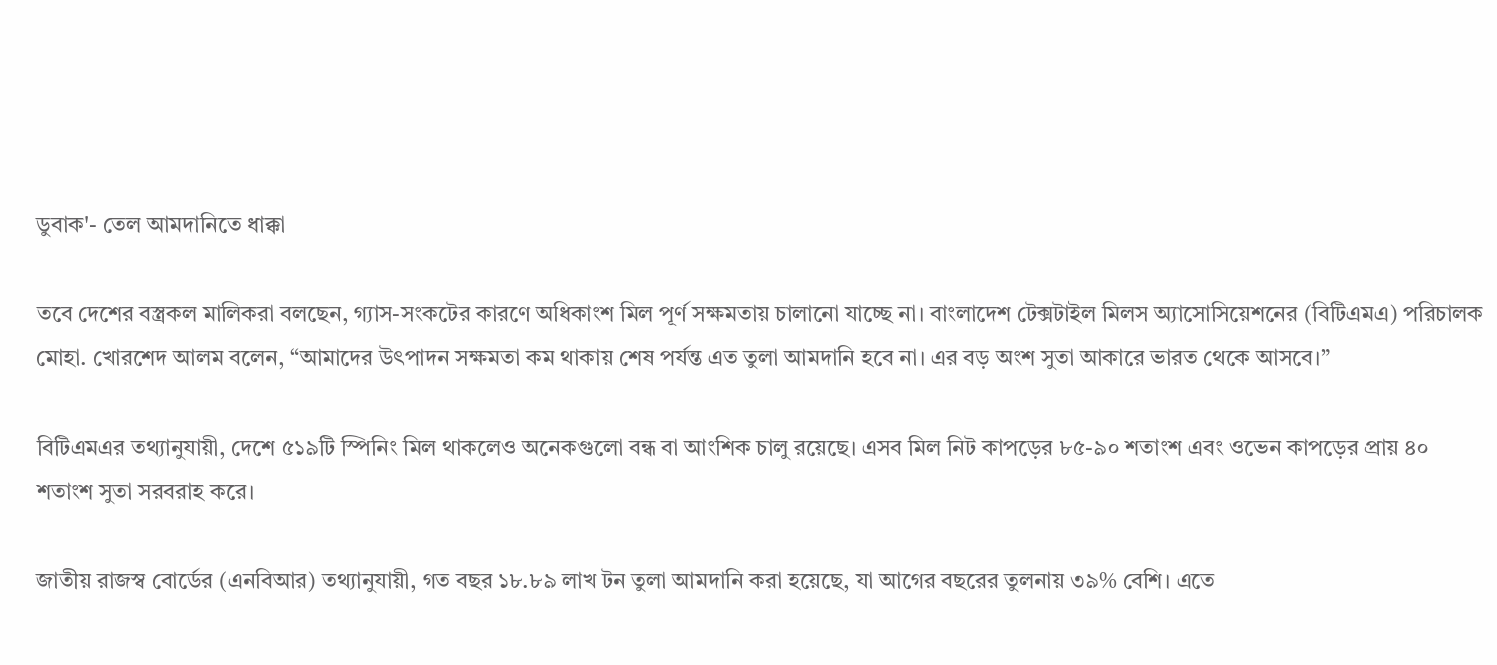ডুবাক'- তেল আমদানিতে ধাক্কা

তবে দেশের বস্ত্রকল মালিকরা বলছেন, গ্যাস-সংকটের কারণে অধিকাংশ মিল পূর্ণ সক্ষমতায় চালানো যাচ্ছে না। বাংলাদেশ টেক্সটাইল মিলস অ্যাসোসিয়েশনের (বিটিএমএ) পরিচালক মোহা. খোরশেদ আলম বলেন, “আমাদের উৎপাদন সক্ষমতা কম থাকায় শেষ পর্যন্ত এত তুলা আমদানি হবে না। এর বড় অংশ সুতা আকারে ভারত থেকে আসবে।”

বিটিএমএর তথ্যানুযায়ী, দেশে ৫১৯টি স্পিনিং মিল থাকলেও অনেকগুলো বন্ধ বা আংশিক চালু রয়েছে। এসব মিল নিট কাপড়ের ৮৫-৯০ শতাংশ এবং ওভেন কাপড়ের প্রায় ৪০ শতাংশ সুতা সরবরাহ করে।

জাতীয় রাজস্ব বোর্ডের (এনবিআর) তথ্যানুযায়ী, গত বছর ১৮.৮৯ লাখ টন তুলা আমদানি করা হয়েছে, যা আগের বছরের তুলনায় ৩৯% বেশি। এতে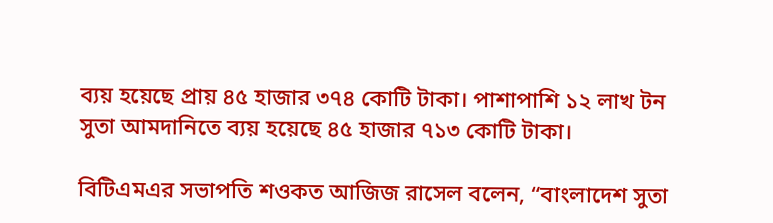ব্যয় হয়েছে প্রায় ৪৫ হাজার ৩৭৪ কোটি টাকা। পাশাপাশি ১২ লাখ টন সুতা আমদানিতে ব্যয় হয়েছে ৪৫ হাজার ৭১৩ কোটি টাকা।

বিটিএমএর সভাপতি শওকত আজিজ রাসেল বলেন, “বাংলাদেশ সুতা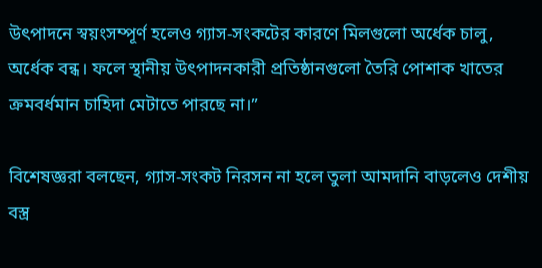উৎপাদনে স্বয়ংসম্পূর্ণ হলেও গ্যাস-সংকটের কারণে মিলগুলো অর্ধেক চালু, অর্ধেক বন্ধ। ফলে স্থানীয় উৎপাদনকারী প্রতিষ্ঠানগুলো তৈরি পোশাক খাতের ক্রমবর্ধমান চাহিদা মেটাতে পারছে না।”

বিশেষজ্ঞরা বলছেন, গ্যাস-সংকট নিরসন না হলে তুলা আমদানি বাড়লেও দেশীয় বস্ত্র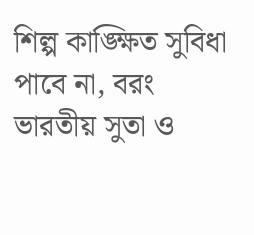শিল্প কাঙ্ক্ষিত সুবিধা পাবে না, বরং ভারতীয় সুতা ও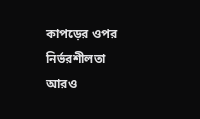কাপড়ের ওপর নির্ভরশীলতা আরও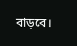বাড়বে।